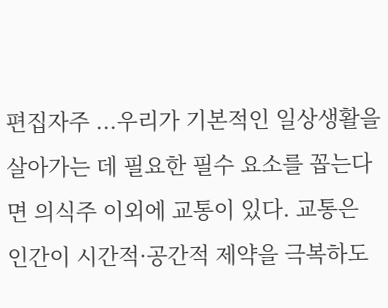편집자주 ...우리가 기본적인 일상생활을 살아가는 데 필요한 필수 요소를 꼽는다면 의식주 이외에 교통이 있다. 교통은 인간이 시간적·공간적 제약을 극복하도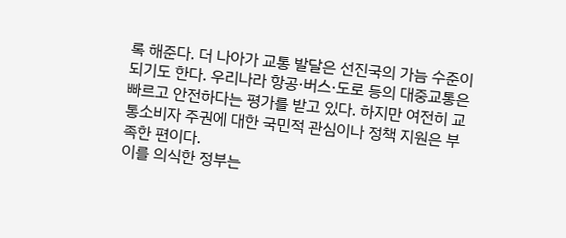록 해준다. 더 나아가 교통 발달은 선진국의 가늠 수준이 되기도 한다. 우리나라 항공·버스·도로 등의 대중교통은 빠르고 안전하다는 평가를 받고 있다. 하지만 여전히 교통소비자 주권에 대한 국민적 관심이나 정책 지원은 부족한 편이다.
이를 의식한 정부는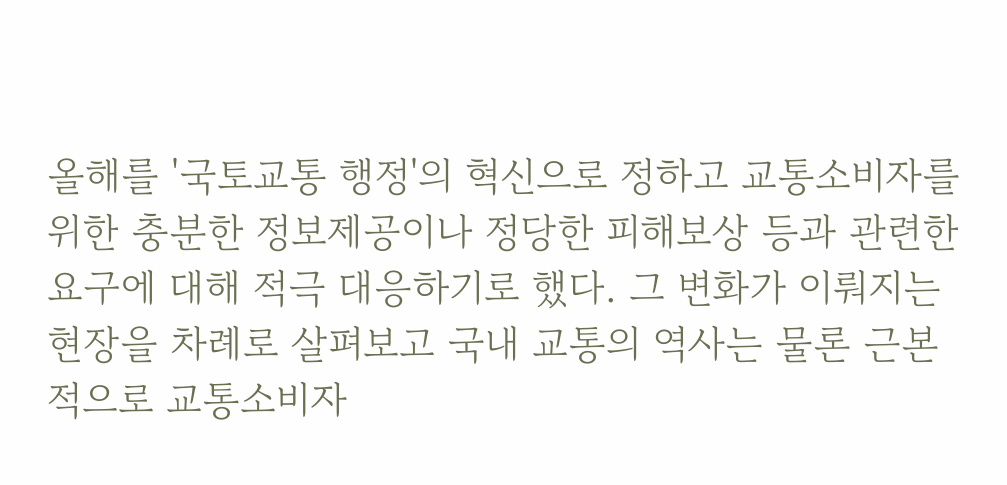올해를 '국토교통 행정'의 혁신으로 정하고 교통소비자를 위한 충분한 정보제공이나 정당한 피해보상 등과 관련한 요구에 대해 적극 대응하기로 했다. 그 변화가 이뤄지는 현장을 차례로 살펴보고 국내 교통의 역사는 물론 근본적으로 교통소비자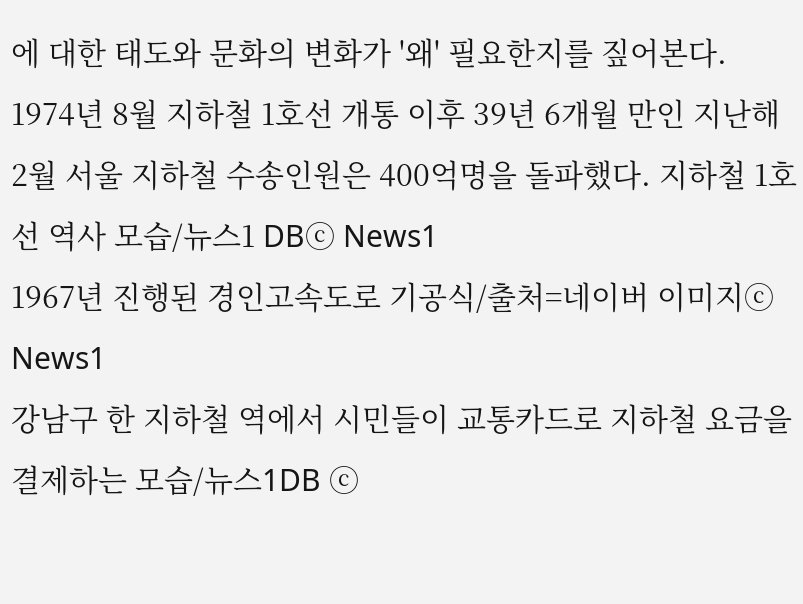에 대한 태도와 문화의 변화가 '왜' 필요한지를 짚어본다.
1974년 8월 지하철 1호선 개통 이후 39년 6개월 만인 지난해 2월 서울 지하철 수송인원은 400억명을 돌파했다. 지하철 1호선 역사 모습/뉴스1 DBⓒ News1
1967년 진행된 경인고속도로 기공식/출처=네이버 이미지ⓒ News1
강남구 한 지하철 역에서 시민들이 교통카드로 지하철 요금을 결제하는 모습/뉴스1DB ⓒ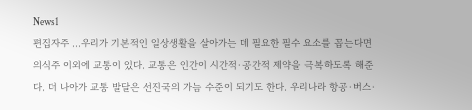News1
편집자주 ...우리가 기본적인 일상생활을 살아가는 데 필요한 필수 요소를 꼽는다면 의식주 이외에 교통이 있다. 교통은 인간이 시간적·공간적 제약을 극복하도록 해준다. 더 나아가 교통 발달은 선진국의 가늠 수준이 되기도 한다. 우리나라 항공·버스·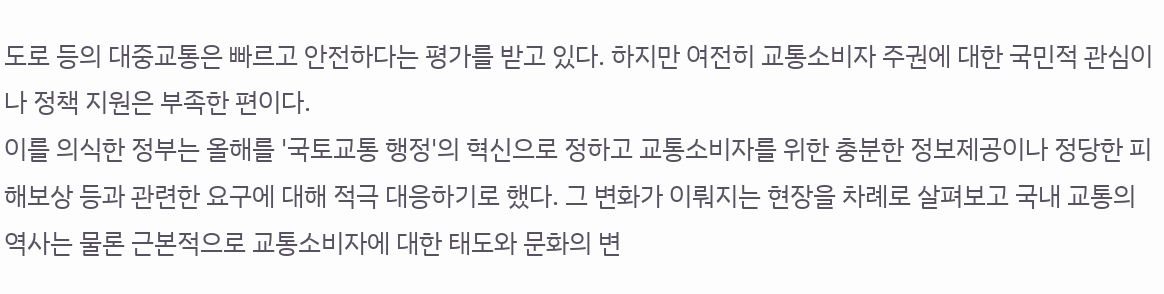도로 등의 대중교통은 빠르고 안전하다는 평가를 받고 있다. 하지만 여전히 교통소비자 주권에 대한 국민적 관심이나 정책 지원은 부족한 편이다.
이를 의식한 정부는 올해를 '국토교통 행정'의 혁신으로 정하고 교통소비자를 위한 충분한 정보제공이나 정당한 피해보상 등과 관련한 요구에 대해 적극 대응하기로 했다. 그 변화가 이뤄지는 현장을 차례로 살펴보고 국내 교통의 역사는 물론 근본적으로 교통소비자에 대한 태도와 문화의 변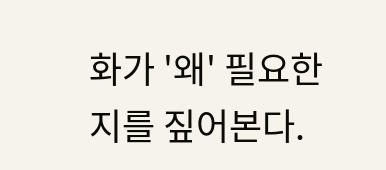화가 '왜' 필요한지를 짚어본다.